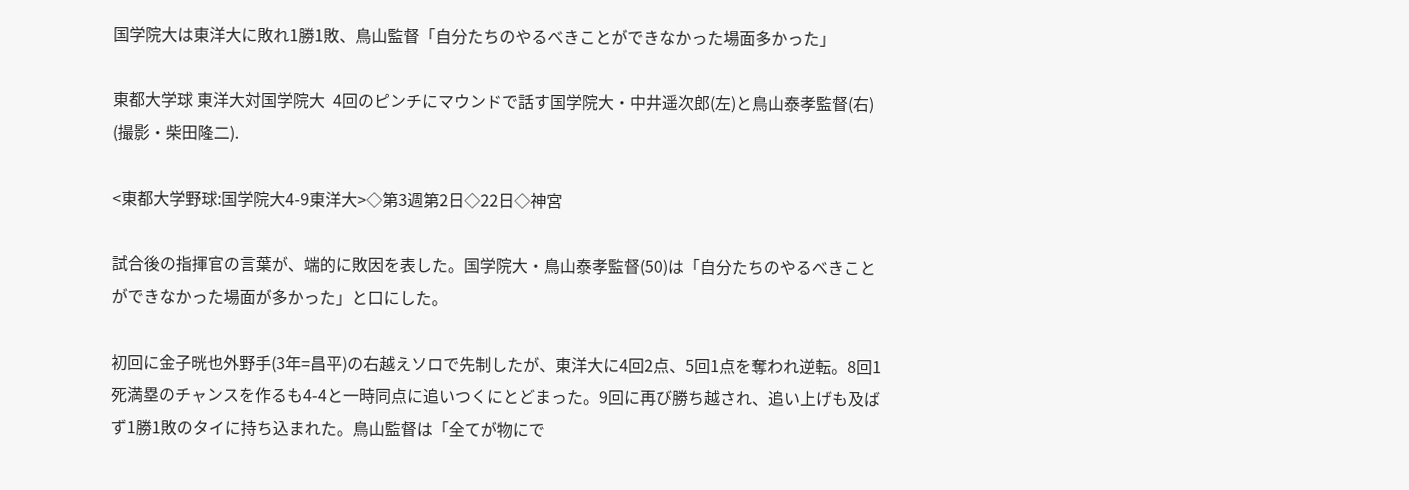国学院大は東洋大に敗れ1勝1敗、鳥山監督「自分たちのやるべきことができなかった場面多かった」

東都大学球 東洋大対国学院大  4回のピンチにマウンドで話す国学院大・中井遥次郎(左)と鳥山泰孝監督(右) (撮影・柴田隆二).

<東都大学野球:国学院大4-9東洋大>◇第3週第2日◇22日◇神宮

試合後の指揮官の言葉が、端的に敗因を表した。国学院大・鳥山泰孝監督(50)は「自分たちのやるべきことができなかった場面が多かった」と口にした。

初回に金子晄也外野手(3年=昌平)の右越えソロで先制したが、東洋大に4回2点、5回1点を奪われ逆転。8回1死満塁のチャンスを作るも4-4と一時同点に追いつくにとどまった。9回に再び勝ち越され、追い上げも及ばず1勝1敗のタイに持ち込まれた。鳥山監督は「全てが物にで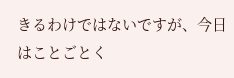きるわけではないですが、今日はことごとく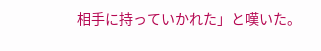相手に持っていかれた」と嘆いた。